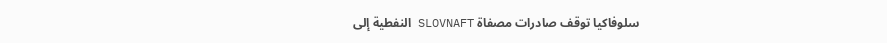سلوفاكيا توقف صادرات مصفاة SLOVNAFT النفطية إلى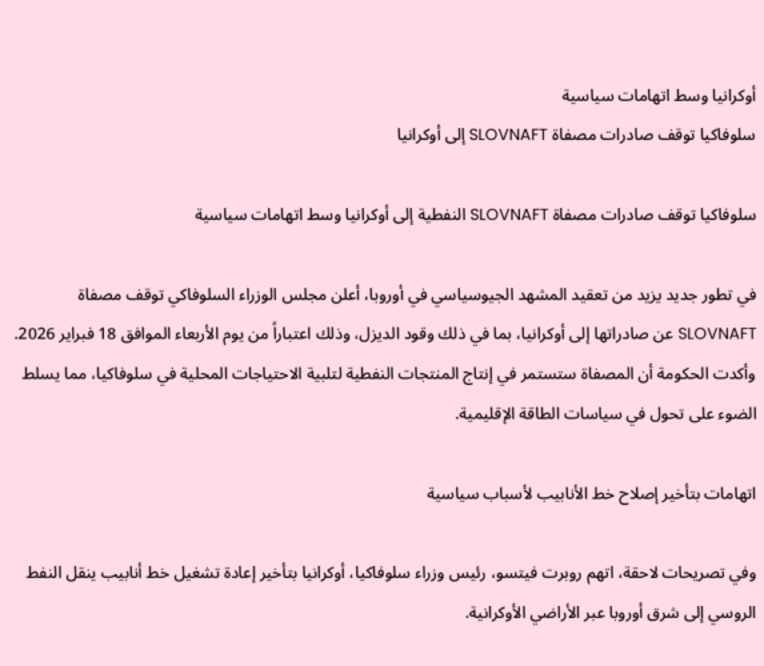أوكرانيا وسط اتهامات سياسية
سلوفاكيا توقف صادرات مصفاة SLOVNAFT إلى أوكرانيا

سلوفاكيا توقف صادرات مصفاة SLOVNAFT النفطية إلى أوكرانيا وسط اتهامات سياسية

في تطور جديد يزيد من تعقيد المشهد الجيوسياسي في أوروبا، أعلن مجلس الوزراء السلوفاكي توقف مصفاة SLOVNAFT عن صادراتها إلى أوكرانيا، بما في ذلك وقود الديزل، وذلك اعتباراً من يوم الأربعاء الموافق 18 فبراير 2026. وأكدت الحكومة أن المصفاة ستستمر في إنتاج المنتجات النفطية لتلبية الاحتياجات المحلية في سلوفاكيا، مما يسلط الضوء على تحول في سياسات الطاقة الإقليمية.

اتهامات بتأخير إصلاح خط الأنابيب لأسباب سياسية

وفي تصريحات لاحقة، اتهم روبرت فيتسو، رئيس وزراء سلوفاكيا، أوكرانيا بتأخير إعادة تشغيل خط أنابيب ينقل النفط الروسي إلى شرق أوروبا عبر الأراضي الأوكرانية.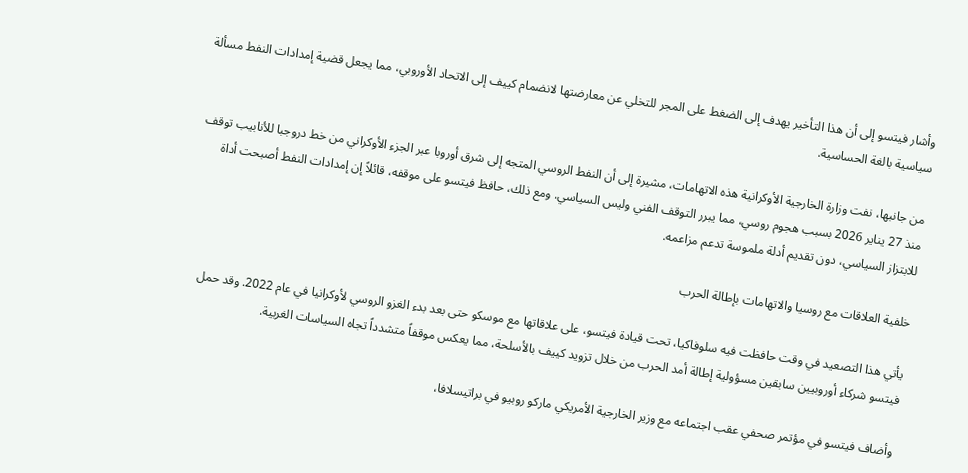وأشار فيتسو إلى أن هذا التأخير يهدف إلى الضغط على المجر للتخلي عن معارضتها لانضمام كييف إلى الاتحاد الأوروبي، مما يجعل قضية إمدادات النفط مسألة سياسية بالغة الحساسية.

من جانبها، نفت وزارة الخارجية الأوكرانية هذه الاتهامات، مشيرة إلى أن النفط الروسي المتجه إلى شرق أوروبا عبر الجزء الأوكراني من خط دروجبا للأنابيب توقف منذ 27 يناير 2026 بسبب هجوم روسي، مما يبرر التوقف الفني وليس السياسي. ومع ذلك، حافظ فيتسو على موقفه، قائلاً إن إمدادات النفط أصبحت أداة للابتزاز السياسي، دون تقديم أدلة ملموسة تدعم مزاعمه.

خلفية العلاقات مع روسيا والاتهامات بإطالة الحرب

يأتي هذا التصعيد في وقت حافظت فيه سلوفاكيا، تحت قيادة فيتسو، على علاقاتها مع موسكو حتى بعد بدء الغزو الروسي لأوكرانيا في عام 2022. وقد حمل فيتسو شركاء أوروبيين سابقين مسؤولية إطالة أمد الحرب من خلال تزويد كييف بالأسلحة، مما يعكس موقفاً متشدداً تجاه السياسات الغربية.

وأضاف فيتسو في مؤتمر صحفي عقب اجتماعه مع وزير الخارجية الأمريكي ماركو روبيو في براتيسلافا،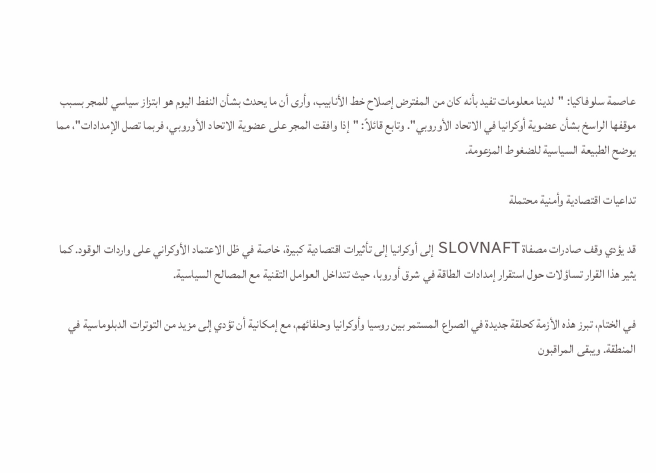عاصمة سلوفاكيا: "لدينا معلومات تفيد بأنه كان من المفترض إصلاح خط الأنابيب، وأرى أن ما يحدث بشأن النفط اليوم هو ابتزاز سياسي للمجر بسبب موقفها الراسخ بشأن عضوية أوكرانيا في الاتحاد الأوروبي". وتابع قائلاً: "إذا وافقت المجر على عضوية الاتحاد الأوروبي، فربما تصل الإمدادات"، مما يوضح الطبيعة السياسية للضغوط المزعومة.

تداعيات اقتصادية وأمنية محتملة

قد يؤدي وقف صادرات مصفاة SLOVNAFT إلى أوكرانيا إلى تأثيرات اقتصادية كبيرة، خاصة في ظل الاعتماد الأوكراني على واردات الوقود. كما يثير هذا القرار تساؤلات حول استقرار إمدادات الطاقة في شرق أوروبا، حيث تتداخل العوامل التقنية مع المصالح السياسية.

في الختام، تبرز هذه الأزمة كحلقة جديدة في الصراع المستمر بين روسيا وأوكرانيا وحلفائهم، مع إمكانية أن تؤدي إلى مزيد من التوترات الدبلوماسية في المنطقة. ويبقى المراقبون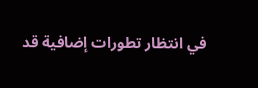في انتظار تطورات إضافية قد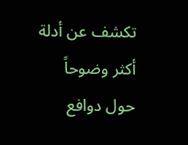تكشف عن أدلة أكثر وضوحاً حول دوافع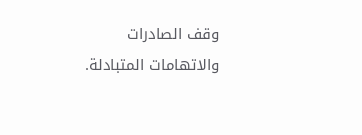وقف الصادرات والاتهامات المتبادلة.